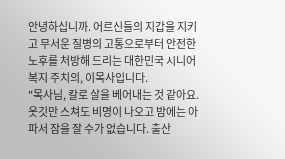안녕하십니까. 어르신들의 지갑을 지키고 무서운 질병의 고통으로부터 안전한 노후를 처방해 드리는 대한민국 시니어 복지 주치의, 이목사입니다.
"목사님, 칼로 살을 베어내는 것 같아요. 옷깃만 스쳐도 비명이 나오고 밤에는 아파서 잠을 잘 수가 없습니다. 출산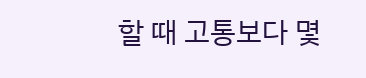할 때 고통보다 몇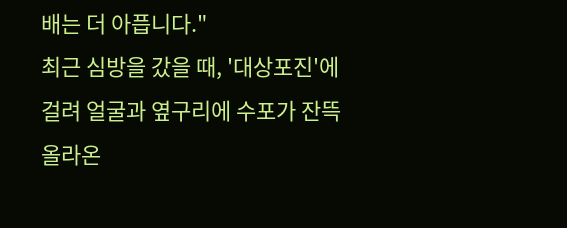배는 더 아픕니다."
최근 심방을 갔을 때, '대상포진'에 걸려 얼굴과 옆구리에 수포가 잔뜩 올라온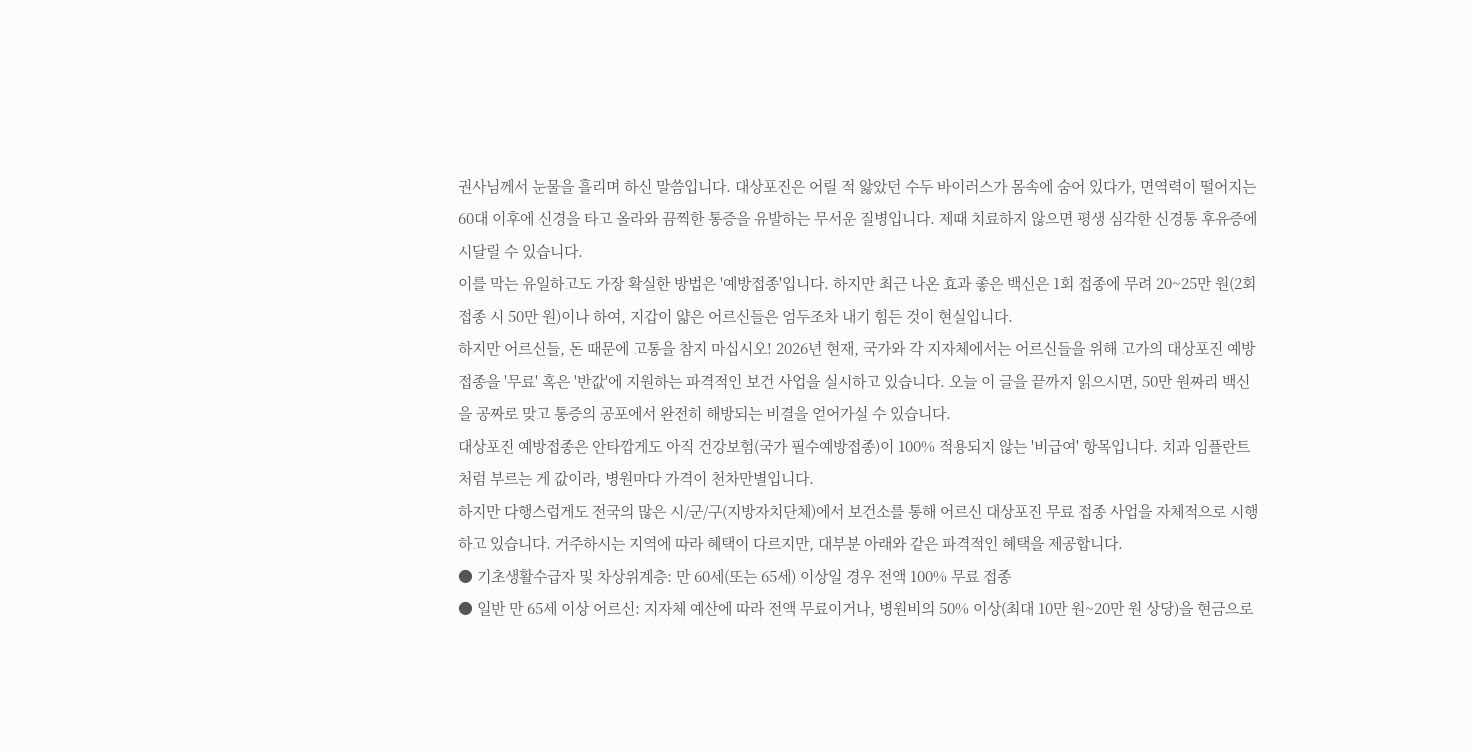권사님께서 눈물을 흘리며 하신 말씀입니다. 대상포진은 어릴 적 앓았던 수두 바이러스가 몸속에 숨어 있다가, 면역력이 떨어지는 60대 이후에 신경을 타고 올라와 끔찍한 통증을 유발하는 무서운 질병입니다. 제때 치료하지 않으면 평생 심각한 신경통 후유증에 시달릴 수 있습니다.
이를 막는 유일하고도 가장 확실한 방법은 '예방접종'입니다. 하지만 최근 나온 효과 좋은 백신은 1회 접종에 무려 20~25만 원(2회 접종 시 50만 원)이나 하여, 지갑이 얇은 어르신들은 엄두조차 내기 힘든 것이 현실입니다.
하지만 어르신들, 돈 때문에 고통을 참지 마십시오! 2026년 현재, 국가와 각 지자체에서는 어르신들을 위해 고가의 대상포진 예방접종을 '무료' 혹은 '반값'에 지원하는 파격적인 보건 사업을 실시하고 있습니다. 오늘 이 글을 끝까지 읽으시면, 50만 원짜리 백신을 공짜로 맞고 통증의 공포에서 완전히 해방되는 비결을 얻어가실 수 있습니다.
대상포진 예방접종은 안타깝게도 아직 건강보험(국가 필수예방접종)이 100% 적용되지 않는 '비급여' 항목입니다. 치과 임플란트처럼 부르는 게 값이라, 병원마다 가격이 천차만별입니다.
하지만 다행스럽게도 전국의 많은 시/군/구(지방자치단체)에서 보건소를 통해 어르신 대상포진 무료 접종 사업을 자체적으로 시행하고 있습니다. 거주하시는 지역에 따라 혜택이 다르지만, 대부분 아래와 같은 파격적인 혜택을 제공합니다.
● 기초생활수급자 및 차상위계층: 만 60세(또는 65세) 이상일 경우 전액 100% 무료 접종
● 일반 만 65세 이상 어르신: 지자체 예산에 따라 전액 무료이거나, 병원비의 50% 이상(최대 10만 원~20만 원 상당)을 현금으로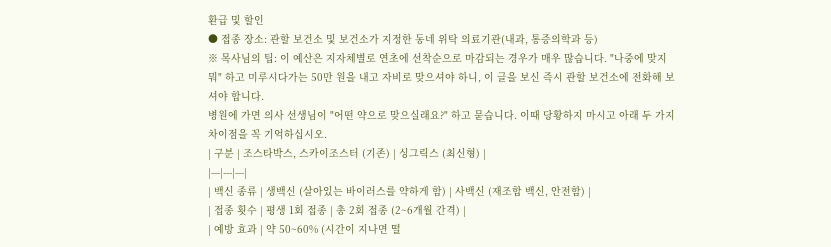환급 및 할인
● 접종 장소: 관할 보건소 및 보건소가 지정한 동네 위탁 의료기관(내과, 통증의학과 등)
※ 목사님의 팁: 이 예산은 지자체별로 연초에 선착순으로 마감되는 경우가 매우 많습니다. "나중에 맞지 뭐" 하고 미루시다가는 50만 원을 내고 자비로 맞으셔야 하니, 이 글을 보신 즉시 관할 보건소에 전화해 보셔야 합니다.
병원에 가면 의사 선생님이 "어떤 약으로 맞으실래요?" 하고 묻습니다. 이때 당황하지 마시고 아래 두 가지 차이점을 꼭 기억하십시오.
| 구분 | 조스타박스, 스카이조스터 (기존) | 싱그릭스 (최신형) |
|---|---|---|
| 백신 종류 | 생백신 (살아있는 바이러스를 약하게 함) | 사백신 (재조합 백신, 안전함) |
| 접종 횟수 | 평생 1회 접종 | 총 2회 접종 (2~6개월 간격) |
| 예방 효과 | 약 50~60% (시간이 지나면 떨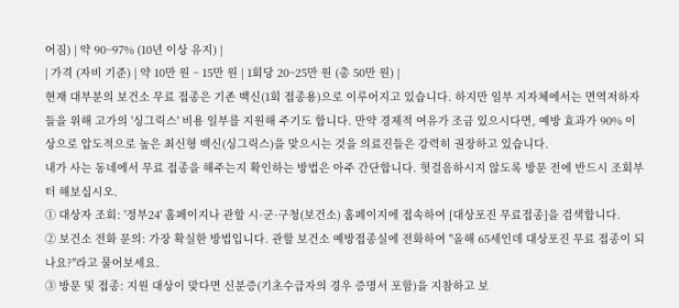어짐) | 약 90~97% (10년 이상 유지) |
| 가격 (자비 기준) | 약 10만 원 ~ 15만 원 | 1회당 20~25만 원 (총 50만 원) |
현재 대부분의 보건소 무료 접종은 기존 백신(1회 접종용)으로 이루어지고 있습니다. 하지만 일부 지자체에서는 면역저하자들을 위해 고가의 '싱그릭스' 비용 일부를 지원해 주기도 합니다. 만약 경제적 여유가 조금 있으시다면, 예방 효과가 90% 이상으로 압도적으로 높은 최신형 백신(싱그릭스)을 맞으시는 것을 의료진들은 강력히 권장하고 있습니다.
내가 사는 동네에서 무료 접종을 해주는지 확인하는 방법은 아주 간단합니다. 헛걸음하시지 않도록 방문 전에 반드시 조회부터 해보십시오.
① 대상자 조회: '정부24' 홈페이지나 관할 시·군·구청(보건소) 홈페이지에 접속하여 [대상포진 무료접종]을 검색합니다.
② 보건소 전화 문의: 가장 확실한 방법입니다. 관할 보건소 예방접종실에 전화하여 "올해 65세인데 대상포진 무료 접종이 되나요?"라고 물어보세요.
③ 방문 및 접종: 지원 대상이 맞다면 신분증(기초수급자의 경우 증명서 포함)을 지참하고 보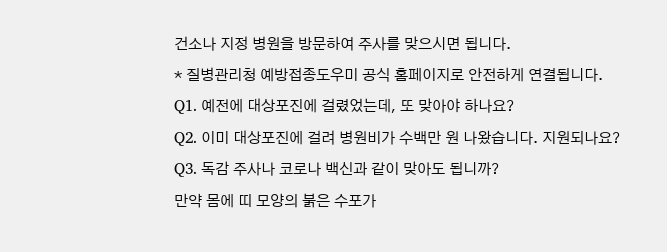건소나 지정 병원을 방문하여 주사를 맞으시면 됩니다.
* 질병관리청 예방접종도우미 공식 홈페이지로 안전하게 연결됩니다.
Q1. 예전에 대상포진에 걸렸었는데, 또 맞아야 하나요?
Q2. 이미 대상포진에 걸려 병원비가 수백만 원 나왔습니다. 지원되나요?
Q3. 독감 주사나 코로나 백신과 같이 맞아도 됩니까?
만약 몸에 띠 모양의 붉은 수포가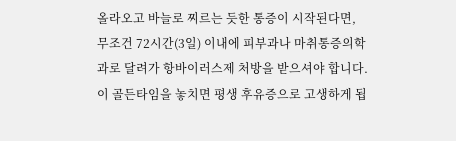올라오고 바늘로 찌르는 듯한 통증이 시작된다면, 무조건 72시간(3일) 이내에 피부과나 마취통증의학과로 달려가 항바이러스제 처방을 받으셔야 합니다. 이 골든타임을 놓치면 평생 후유증으로 고생하게 됩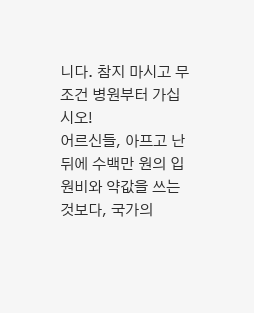니다. 참지 마시고 무조건 병원부터 가십시오!
어르신들, 아프고 난 뒤에 수백만 원의 입원비와 약값을 쓰는 것보다, 국가의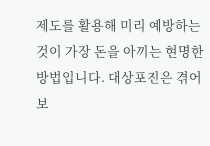제도를 활용해 미리 예방하는 것이 가장 돈을 아끼는 현명한 방법입니다. 대상포진은 겪어보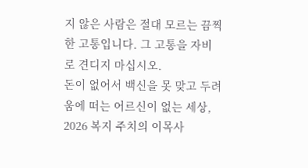지 않은 사람은 절대 모르는 끔찍한 고통입니다. 그 고통을 자비로 견디지 마십시오.
돈이 없어서 백신을 못 맞고 두려움에 떠는 어르신이 없는 세상, 2026 복지 주치의 이목사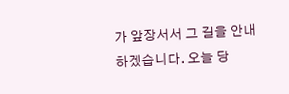가 앞장서서 그 길을 안내하겠습니다. 오늘 당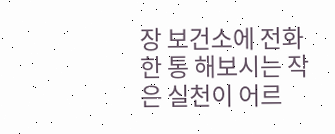장 보건소에 전화 한 통 해보시는 작은 실천이 어르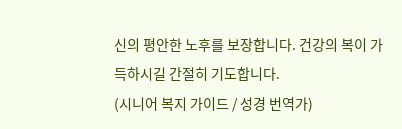신의 평안한 노후를 보장합니다. 건강의 복이 가득하시길 간절히 기도합니다.
(시니어 복지 가이드 / 성경 번역가)